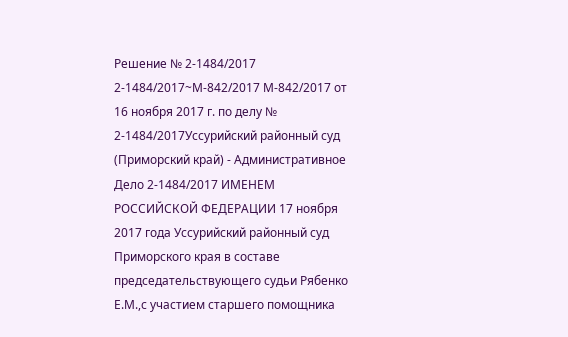Решение № 2-1484/2017 2-1484/2017~М-842/2017 М-842/2017 от 16 ноября 2017 г. по делу № 2-1484/2017Уссурийский районный суд (Приморский край) - Административное Дело 2-1484/2017 ИМЕНЕМ РОССИЙСКОЙ ФЕДЕРАЦИИ 17 ноября 2017 года Уссурийский районный суд Приморского края в составе председательствующего судьи Рябенко Е.М.,с участием старшего помощника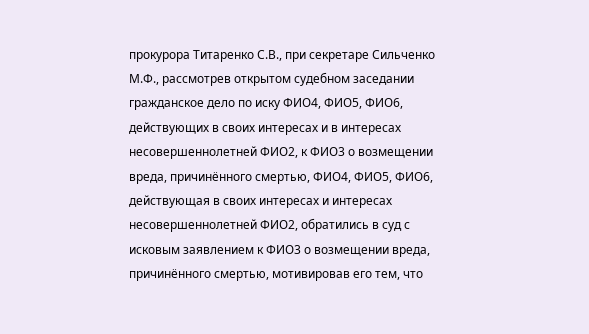прокурора Титаренко С.В., при секретаре Сильченко М.Ф., рассмотрев открытом судебном заседании гражданское дело по иску ФИО4, ФИО5, ФИО6, действующих в своих интересах и в интересах несовершеннолетней ФИО2, к ФИО3 о возмещении вреда, причинённого смертью, ФИО4, ФИО5, ФИО6, действующая в своих интересах и интересах несовершеннолетней ФИО2, обратились в суд с исковым заявлением к ФИО3 о возмещении вреда, причинённого смертью, мотивировав его тем, что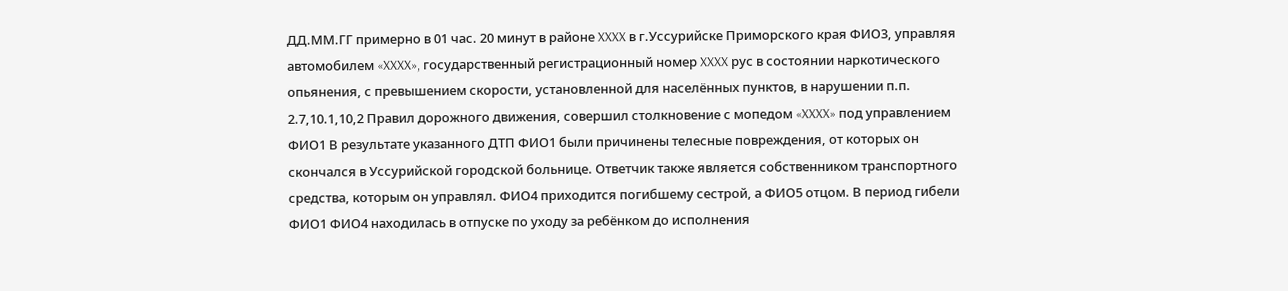ДД.ММ.ГГ примерно в 01 час. 20 минут в районе XXXX в г.Уссурийске Приморского края ФИО3, управляя автомобилем «XXXX», государственный регистрационный номер XXXX рус в состоянии наркотического опьянения, с превышением скорости, установленной для населённых пунктов, в нарушении п.п. 2.7,10.1,10,2 Правил дорожного движения, совершил столкновение с мопедом «XXXX» под управлением ФИО1 В результате указанного ДТП ФИО1 были причинены телесные повреждения, от которых он скончался в Уссурийской городской больнице. Ответчик также является собственником транспортного средства, которым он управлял. ФИО4 приходится погибшему сестрой, а ФИО5 отцом. В период гибели ФИО1 ФИО4 находилась в отпуске по уходу за ребёнком до исполнения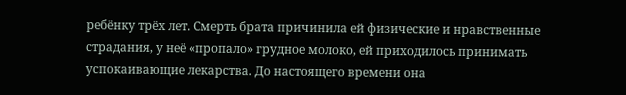ребёнку трёх лет. Смерть брата причинила ей физические и нравственные страдания, у неё «пропало» грудное молоко, ей приходилось принимать успокаивающие лекарства. До настоящего времени она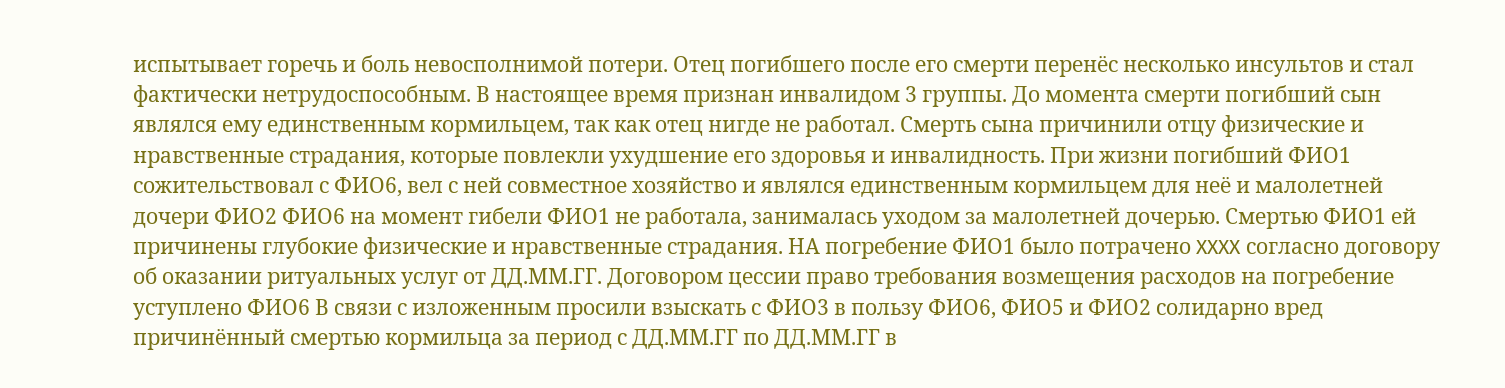испытывает горечь и боль невосполнимой потери. Отец погибшего после его смерти перенёс несколько инсультов и стал фактически нетрудоспособным. В настоящее время признан инвалидом 3 группы. До момента смерти погибший сын являлся ему единственным кормильцем, так как отец нигде не работал. Смерть сына причинили отцу физические и нравственные страдания, которые повлекли ухудшение его здоровья и инвалидность. При жизни погибший ФИО1 сожительствовал с ФИО6, вел с ней совместное хозяйство и являлся единственным кормильцем для неё и малолетней дочери ФИО2 ФИО6 на момент гибели ФИО1 не работала, занималась уходом за малолетней дочерью. Смертью ФИО1 ей причинены глубокие физические и нравственные страдания. НА погребение ФИО1 было потрачено XXXX согласно договору об оказании ритуальных услуг от ДД.ММ.ГГ. Договором цессии право требования возмещения расходов на погребение уступлено ФИО6 В связи с изложенным просили взыскать с ФИО3 в пользу ФИО6, ФИО5 и ФИО2 солидарно вред причинённый смертью кормильца за период с ДД.ММ.ГГ по ДД.ММ.ГГ в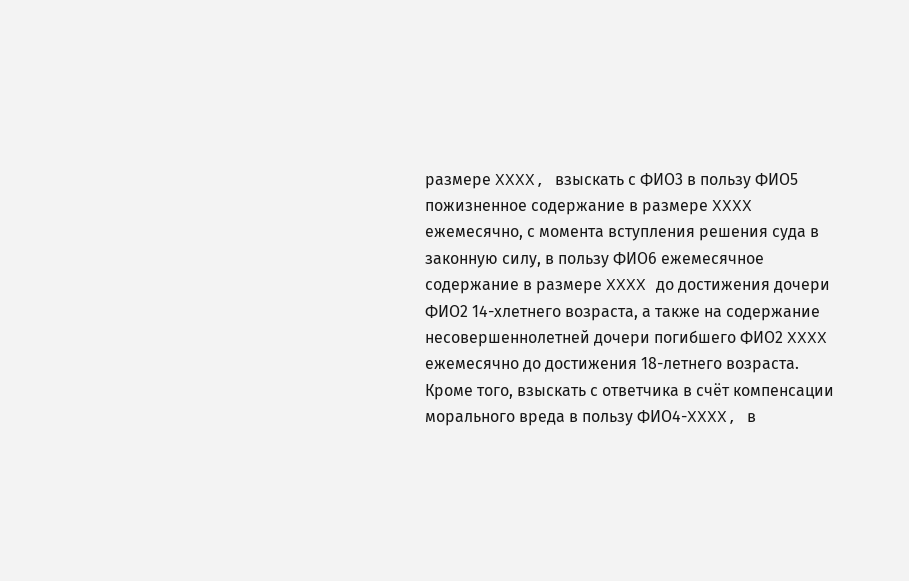размере XXXX, взыскать с ФИО3 в пользу ФИО5 пожизненное содержание в размере XXXX ежемесячно, с момента вступления решения суда в законную силу, в пользу ФИО6 ежемесячное содержание в размере XXXX до достижения дочери ФИО2 14-хлетнего возраста, а также на содержание несовершеннолетней дочери погибшего ФИО2 XXXX ежемесячно до достижения 18-летнего возраста. Кроме того, взыскать с ответчика в счёт компенсации морального вреда в пользу ФИО4-XXXX, в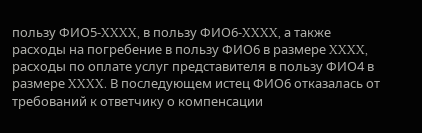пользу ФИО5-XXXX, в пользу ФИО6-XXXX, а также расходы на погребение в пользу ФИО6 в размере XXXX, расходы по оплате услуг представителя в пользу ФИО4 в размере XXXX. В последующем истец ФИО6 отказалась от требований к ответчику о компенсации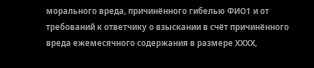морального вреда, причинённого гибелью ФИО1 и от требований к ответчику о взыскании в счёт причинённого вреда ежемесячного содержания в размере XXXX,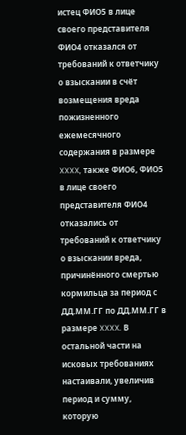истец ФИО5 в лице своего представителя ФИО4 отказался от требований к ответчику о взыскании в счёт возмещения вреда пожизненного ежемесячного содержания в размере XXXX, также ФИО6, ФИО5 в лице своего представителя ФИО4 отказались от требований к ответчику о взыскании вреда, причинённого смертью кормильца за период с ДД.ММ.ГГ по ДД.ММ.ГГ в размере XXXX. В остальной части на исковых требованиях настаивали, увеличив период и сумму, которую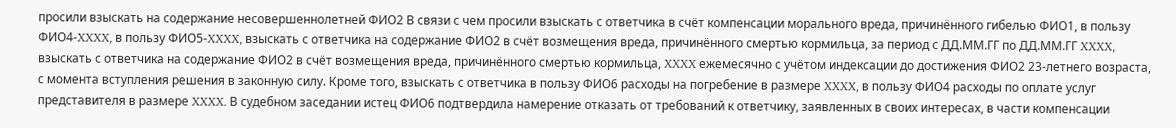просили взыскать на содержание несовершеннолетней ФИО2 В связи с чем просили взыскать с ответчика в счёт компенсации морального вреда, причинённого гибелью ФИО1, в пользу ФИО4-XXXX, в пользу ФИО5-XXXX, взыскать с ответчика на содержание ФИО2 в счёт возмещения вреда, причинённого смертью кормильца, за период с ДД.ММ.ГГ по ДД.ММ.ГГ XXXX, взыскать с ответчика на содержание ФИО2 в счёт возмещения вреда, причинённого смертью кормильца, XXXX ежемесячно с учётом индексации до достижения ФИО2 23-летнего возраста, с момента вступления решения в законную силу. Кроме того, взыскать с ответчика в пользу ФИО6 расходы на погребение в размере XXXX, в пользу ФИО4 расходы по оплате услуг представителя в размере XXXX. В судебном заседании истец ФИО6 подтвердила намерение отказать от требований к ответчику, заявленных в своих интересах, в части компенсации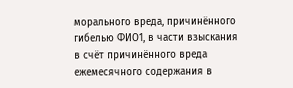морального вреда, причинённого гибелью ФИО1, в части взыскания в счёт причинённого вреда ежемесячного содержания в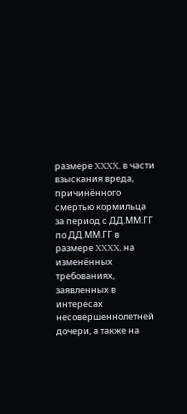размере XXXX, в части взыскания вреда, причинённого смертью кормильца за период с ДД.ММ.ГГ по ДД.ММ.ГГ в размере XXXX, на изменённых требованиях, заявленных в интересах несовершеннолетней дочери, а также на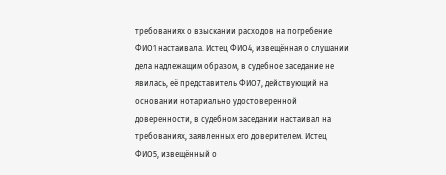требованиях о взыскании расходов на погребение ФИО1 настаивала. Истец ФИО4, извещённая о слушании дела надлежащим образом, в судебное заседание не явилась, её представитель ФИО7, действующий на основании нотариально удостоверенной доверенности, в судебном заседании настаивал на требованиях, заявленных его доверителем. Истец ФИО5, извещённый о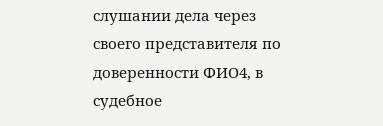слушании дела через своего представителя по доверенности ФИО4, в судебное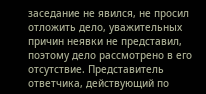заседание не явился, не просил отложить дело, уважительных причин неявки не представил, поэтому дело рассмотрено в его отсутствие. Представитель ответчика, действующий по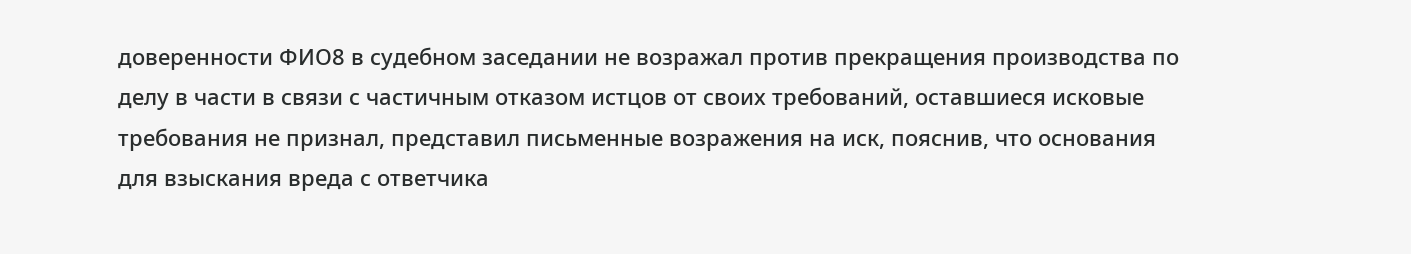доверенности ФИО8 в судебном заседании не возражал против прекращения производства по делу в части в связи с частичным отказом истцов от своих требований, оставшиеся исковые требования не признал, представил письменные возражения на иск, пояснив, что основания для взыскания вреда с ответчика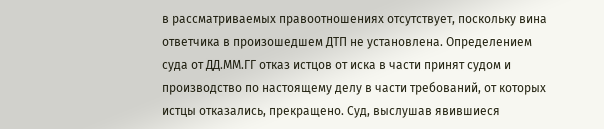в рассматриваемых правоотношениях отсутствует, поскольку вина ответчика в произошедшем ДТП не установлена. Определением суда от ДД.ММ.ГГ отказ истцов от иска в части принят судом и производство по настоящему делу в части требований, от которых истцы отказались, прекращено. Суд, выслушав явившиеся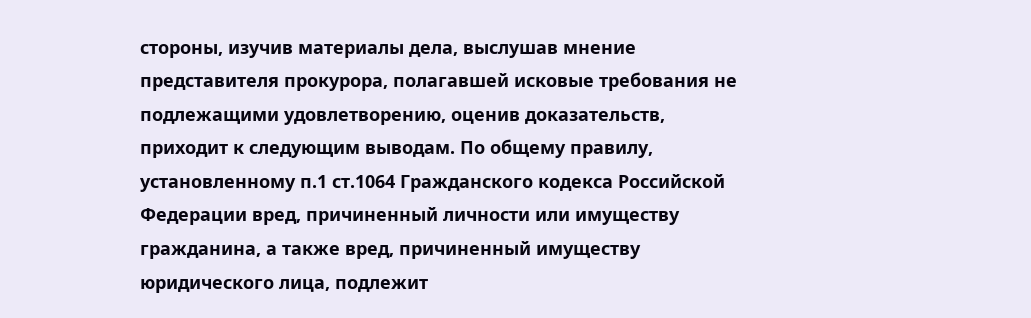стороны, изучив материалы дела, выслушав мнение представителя прокурора, полагавшей исковые требования не подлежащими удовлетворению, оценив доказательств, приходит к следующим выводам. По общему правилу, установленному п.1 ст.1064 Гражданского кодекса Российской Федерации вред, причиненный личности или имуществу гражданина, а также вред, причиненный имуществу юридического лица, подлежит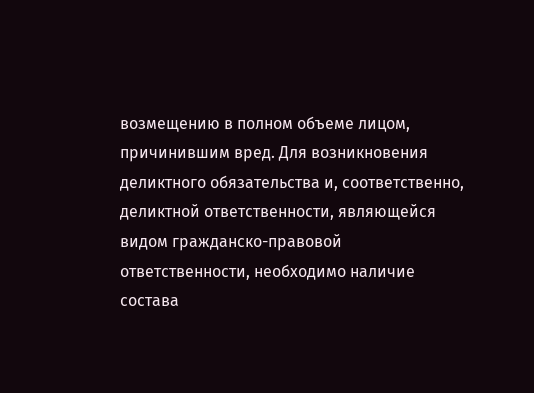возмещению в полном объеме лицом, причинившим вред. Для возникновения деликтного обязательства и, соответственно, деликтной ответственности, являющейся видом гражданско-правовой ответственности, необходимо наличие состава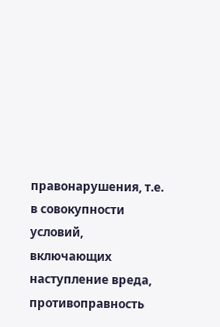правонарушения, т.е. в совокупности условий, включающих наступление вреда, противоправность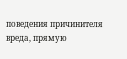поведения причинителя вреда, прямую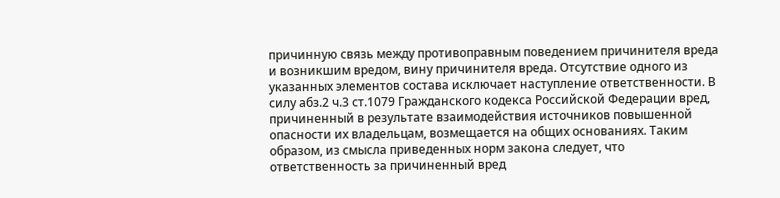причинную связь между противоправным поведением причинителя вреда и возникшим вредом, вину причинителя вреда. Отсутствие одного из указанных элементов состава исключает наступление ответственности. В силу абз.2 ч.3 ст.1079 Гражданского кодекса Российской Федерации вред, причиненный в результате взаимодействия источников повышенной опасности их владельцам, возмещается на общих основаниях. Таким образом, из смысла приведенных норм закона следует, что ответственность за причиненный вред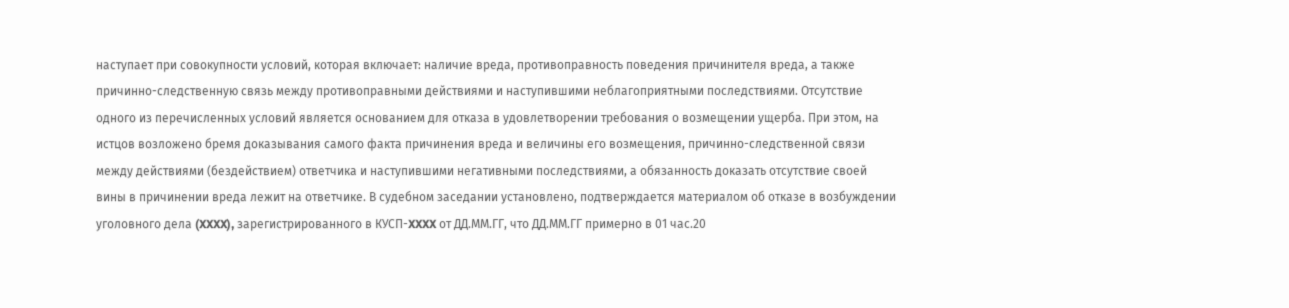наступает при совокупности условий, которая включает: наличие вреда, противоправность поведения причинителя вреда, а также причинно-следственную связь между противоправными действиями и наступившими неблагоприятными последствиями. Отсутствие одного из перечисленных условий является основанием для отказа в удовлетворении требования о возмещении ущерба. При этом, на истцов возложено бремя доказывания самого факта причинения вреда и величины его возмещения, причинно-следственной связи между действиями (бездействием) ответчика и наступившими негативными последствиями, а обязанность доказать отсутствие своей вины в причинении вреда лежит на ответчике. В судебном заседании установлено, подтверждается материалом об отказе в возбуждении уголовного дела (XXXX), зарегистрированного в КУСП-XXXX от ДД.ММ.ГГ, что ДД.ММ.ГГ примерно в 01 час.20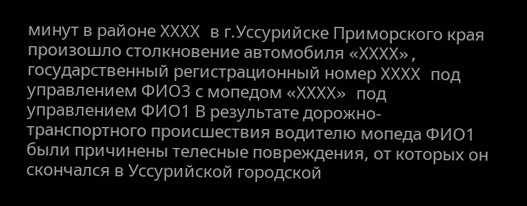минут в районе XXXX в г.Уссурийске Приморского края произошло столкновение автомобиля «XXXX», государственный регистрационный номер XXXX под управлением ФИО3 с мопедом «XXXX» под управлением ФИО1 В результате дорожно-транспортного происшествия водителю мопеда ФИО1 были причинены телесные повреждения, от которых он скончался в Уссурийской городской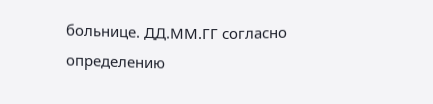больнице. ДД.ММ.ГГ согласно определению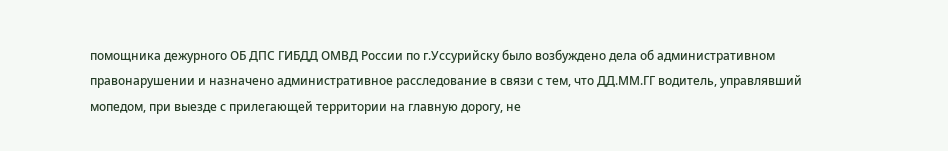помощника дежурного ОБ ДПС ГИБДД ОМВД России по г.Уссурийску было возбуждено дела об административном правонарушении и назначено административное расследование в связи с тем, что ДД.ММ.ГГ водитель, управлявший мопедом, при выезде с прилегающей территории на главную дорогу, не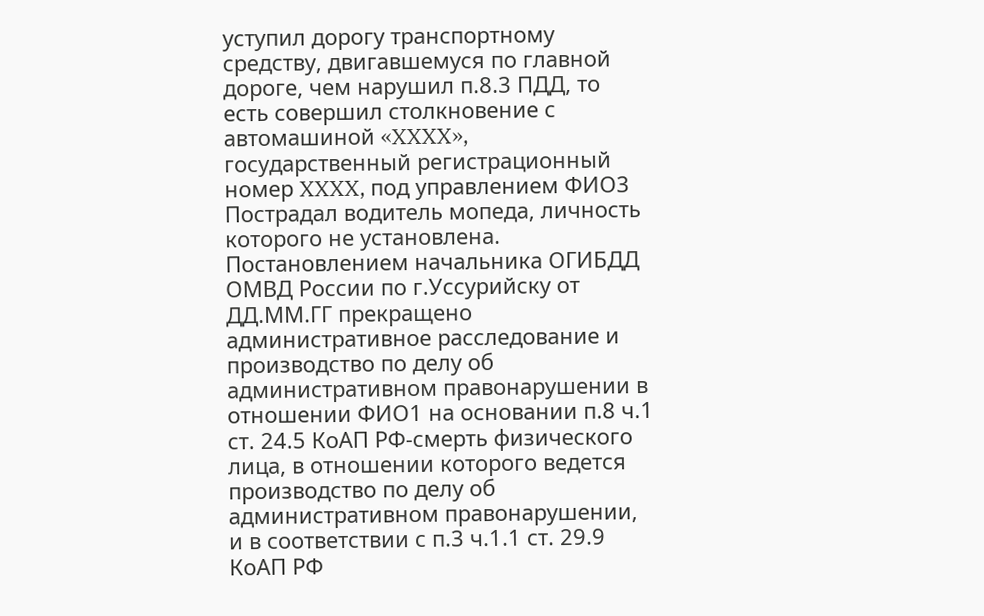уступил дорогу транспортному средству, двигавшемуся по главной дороге, чем нарушил п.8.3 ПДД, то есть совершил столкновение с автомашиной «XXXX», государственный регистрационный номер XXXX, под управлением ФИО3 Пострадал водитель мопеда, личность которого не установлена. Постановлением начальника ОГИБДД ОМВД России по г.Уссурийску от ДД.ММ.ГГ прекращено административное расследование и производство по делу об административном правонарушении в отношении ФИО1 на основании п.8 ч.1 ст. 24.5 КоАП РФ-смерть физического лица, в отношении которого ведется производство по делу об административном правонарушении, и в соответствии с п.3 ч.1.1 ст. 29.9 КоАП РФ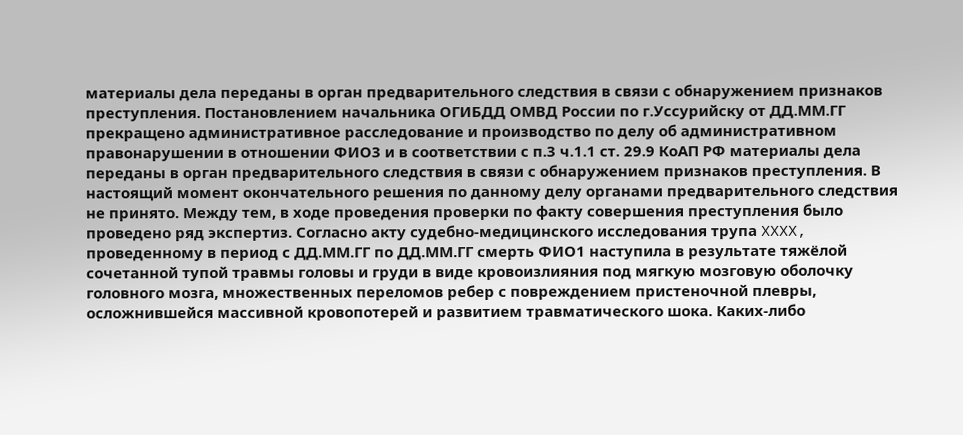материалы дела переданы в орган предварительного следствия в связи с обнаружением признаков преступления. Постановлением начальника ОГИБДД ОМВД России по г.Уссурийску от ДД.ММ.ГГ прекращено административное расследование и производство по делу об административном правонарушении в отношении ФИО3 и в соответствии с п.3 ч.1.1 ст. 29.9 КоАП РФ материалы дела переданы в орган предварительного следствия в связи с обнаружением признаков преступления. В настоящий момент окончательного решения по данному делу органами предварительного следствия не принято. Между тем, в ходе проведения проверки по факту совершения преступления было проведено ряд экспертиз. Согласно акту судебно-медицинского исследования трупа XXXX, проведенному в период с ДД.ММ.ГГ по ДД.ММ.ГГ смерть ФИО1 наступила в результате тяжёлой сочетанной тупой травмы головы и груди в виде кровоизлияния под мягкую мозговую оболочку головного мозга, множественных переломов ребер с повреждением пристеночной плевры, осложнившейся массивной кровопотерей и развитием травматического шока. Каких-либо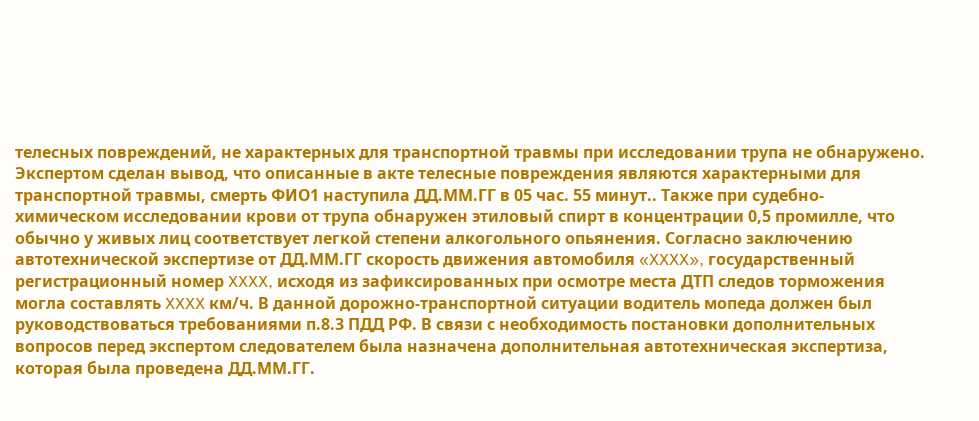телесных повреждений, не характерных для транспортной травмы при исследовании трупа не обнаружено. Экспертом сделан вывод, что описанные в акте телесные повреждения являются характерными для транспортной травмы, смерть ФИО1 наступила ДД.ММ.ГГ в 05 час. 55 минут.. Также при судебно-химическом исследовании крови от трупа обнаружен этиловый спирт в концентрации 0,5 промилле, что обычно у живых лиц соответствует легкой степени алкогольного опьянения. Согласно заключению автотехнической экспертизе от ДД.ММ.ГГ скорость движения автомобиля «XXXX», государственный регистрационный номер XXXX, исходя из зафиксированных при осмотре места ДТП следов торможения могла составлять XXXX км/ч. В данной дорожно-транспортной ситуации водитель мопеда должен был руководствоваться требованиями п.8.3 ПДД РФ. В связи с необходимость постановки дополнительных вопросов перед экспертом следователем была назначена дополнительная автотехническая экспертиза, которая была проведена ДД.ММ.ГГ.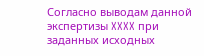Согласно выводам данной экспертизы XXXX при заданных исходных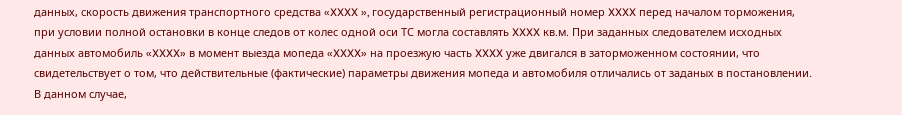данных, скорость движения транспортного средства «XXXX », государственный регистрационный номер XXXX перед началом торможения, при условии полной остановки в конце следов от колес одной оси ТС могла составлять XXXX кв.м. При заданных следователем исходных данных автомобиль «XXXX» в момент выезда мопеда «XXXX» на проезжую часть XXXX уже двигался в заторможенном состоянии, что свидетельствует о том, что действительные (фактические) параметры движения мопеда и автомобиля отличались от заданых в постановлении. В данном случае,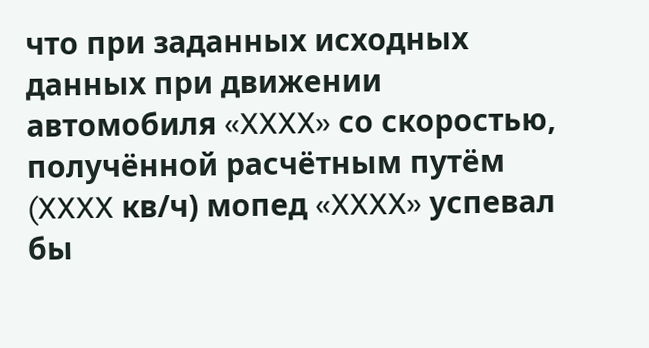что при заданных исходных данных при движении автомобиля «XXXX» со скоростью, получённой расчётным путём (XXXX кв/ч) мопед «XXXX» успевал бы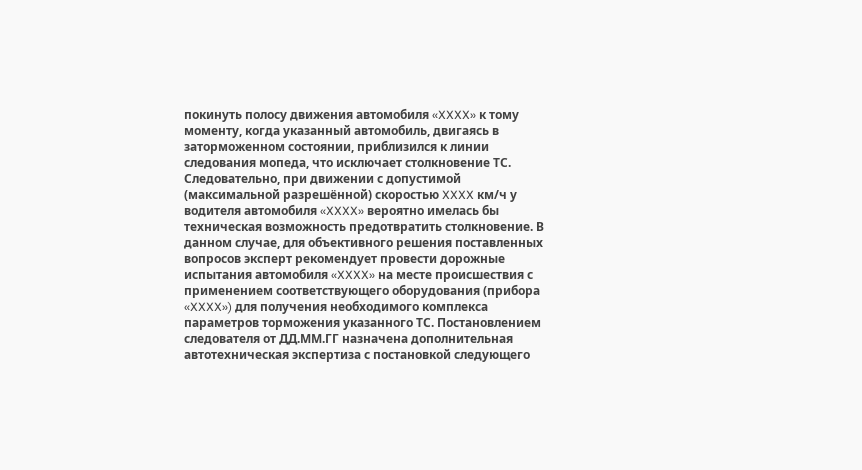покинуть полосу движения автомобиля «XXXX» к тому моменту, когда указанный автомобиль, двигаясь в заторможенном состоянии, приблизился к линии следования мопеда, что исключает столкновение ТС. Следовательно, при движении с допустимой (максимальной разрешённой) скоростью XXXX км/ч у водителя автомобиля «XXXX» вероятно имелась бы техническая возможность предотвратить столкновение. В данном случае, для объективного решения поставленных вопросов эксперт рекомендует провести дорожные испытания автомобиля «XXXX» на месте происшествия с применением соответствующего оборудования (прибора «XXXX») для получения необходимого комплекса параметров торможения указанного ТС. Постановлением следователя от ДД.ММ.ГГ назначена дополнительная автотехническая экспертиза с постановкой следующего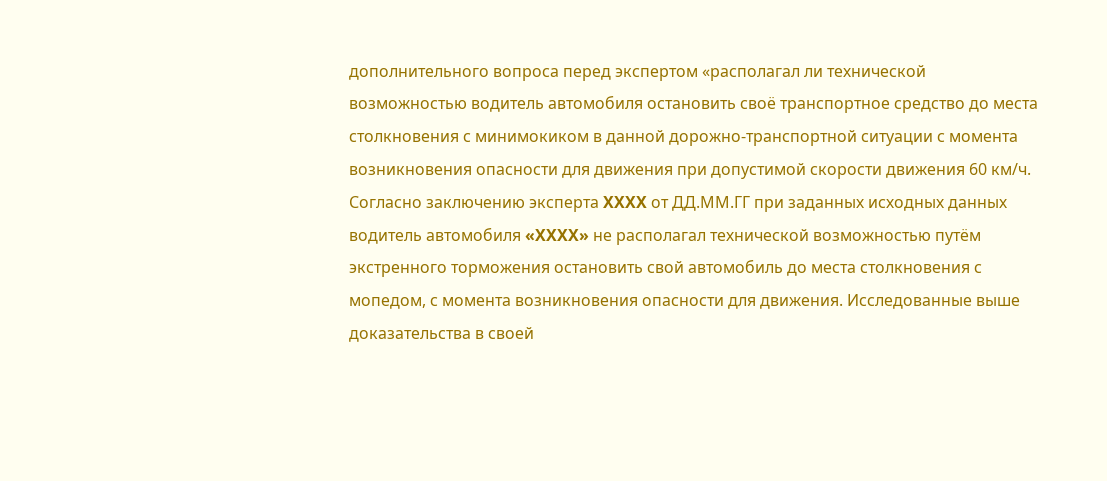дополнительного вопроса перед экспертом «располагал ли технической возможностью водитель автомобиля остановить своё транспортное средство до места столкновения с минимокиком в данной дорожно-транспортной ситуации с момента возникновения опасности для движения при допустимой скорости движения 60 км/ч. Согласно заключению эксперта XXXX от ДД.ММ.ГГ при заданных исходных данных водитель автомобиля «XXXX» не располагал технической возможностью путём экстренного торможения остановить свой автомобиль до места столкновения с мопедом, с момента возникновения опасности для движения. Исследованные выше доказательства в своей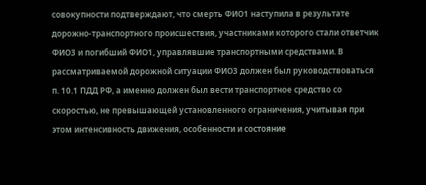совокупности подтверждают, что смерть ФИО1 наступила в результате дорожно-транспортного происшествия, участниками которого стали ответчик ФИО3 и погибший ФИО1, управлявшие транспортными средствами. В рассматриваемой дорожной ситуации ФИО3 должен был руководствоваться п. 10.1 ПДД РФ, а именно должен был вести транспортное средство со скоростью, не превышающей установленного ограничения, учитывая при этом интенсивность движения, особенности и состояние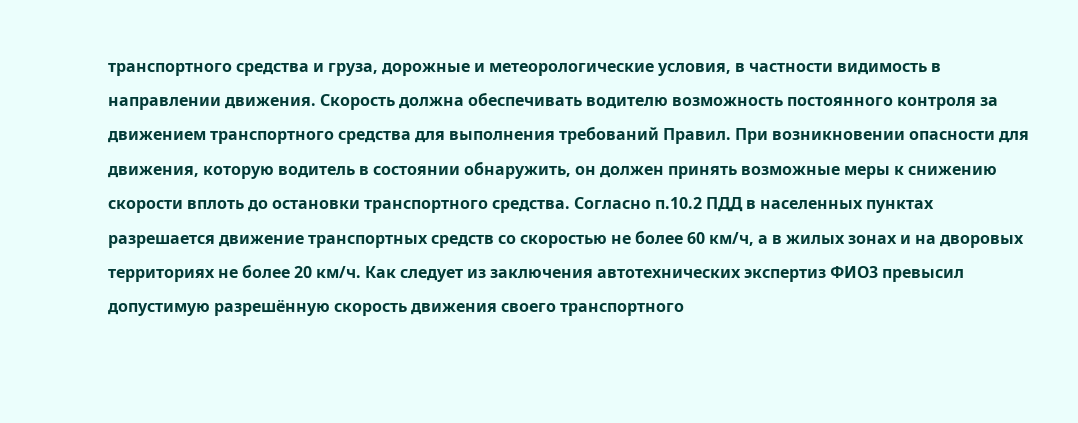транспортного средства и груза, дорожные и метеорологические условия, в частности видимость в направлении движения. Скорость должна обеспечивать водителю возможность постоянного контроля за движением транспортного средства для выполнения требований Правил. При возникновении опасности для движения, которую водитель в состоянии обнаружить, он должен принять возможные меры к снижению скорости вплоть до остановки транспортного средства. Согласно п.10.2 ПДД в населенных пунктах разрешается движение транспортных средств со скоростью не более 60 км/ч, а в жилых зонах и на дворовых территориях не более 20 км/ч. Как следует из заключения автотехнических экспертиз ФИО3 превысил допустимую разрешённую скорость движения своего транспортного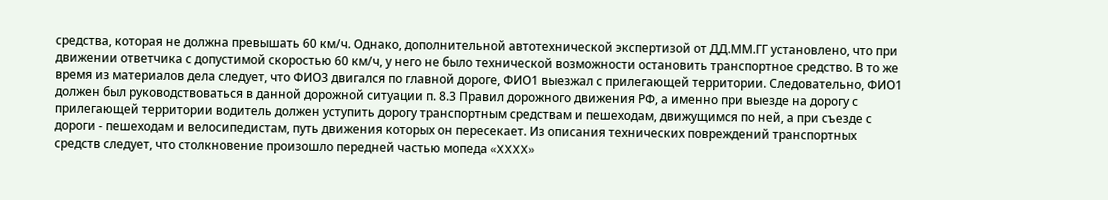средства, которая не должна превышать 60 км/ч. Однако, дополнительной автотехнической экспертизой от ДД.ММ.ГГ установлено, что при движении ответчика с допустимой скоростью 60 км/ч, у него не было технической возможности остановить транспортное средство. В то же время из материалов дела следует, что ФИО3 двигался по главной дороге, ФИО1 выезжал с прилегающей территории. Следовательно, ФИО1 должен был руководствоваться в данной дорожной ситуации п. 8.3 Правил дорожного движения РФ, а именно при выезде на дорогу с прилегающей территории водитель должен уступить дорогу транспортным средствам и пешеходам, движущимся по ней, а при съезде с дороги - пешеходам и велосипедистам, путь движения которых он пересекает. Из описания технических повреждений транспортных средств следует, что столкновение произошло передней частью мопеда «XXXX»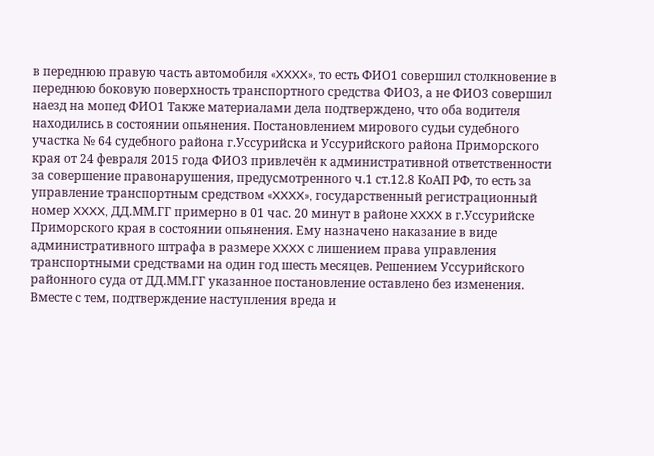в переднюю правую часть автомобиля «XXXX», то есть ФИО1 совершил столкновение в переднюю боковую поверхность транспортного средства ФИО3, а не ФИО3 совершил наезд на мопед ФИО1 Также материалами дела подтверждено, что оба водителя находились в состоянии опьянения. Постановлением мирового судьи судебного участка № 64 судебного района г.Уссурийска и Уссурийского района Приморского края от 24 февраля 2015 года ФИО3 привлечён к административной ответственности за совершение правонарушения, предусмотренного ч.1 ст.12.8 КоАП РФ, то есть за управление транспортным средством «XXXX», государственный регистрационный номер XXXX, ДД.ММ.ГГ примерно в 01 час. 20 минут в районе XXXX в г.Уссурийске Приморского края в состоянии опьянения. Ему назначено наказание в виде административного штрафа в размере XXXX с лишением права управления транспортными средствами на один год шесть месяцев. Решением Уссурийского районного суда от ДД.ММ.ГГ указанное постановление оставлено без изменения. Вместе с тем, подтверждение наступления вреда и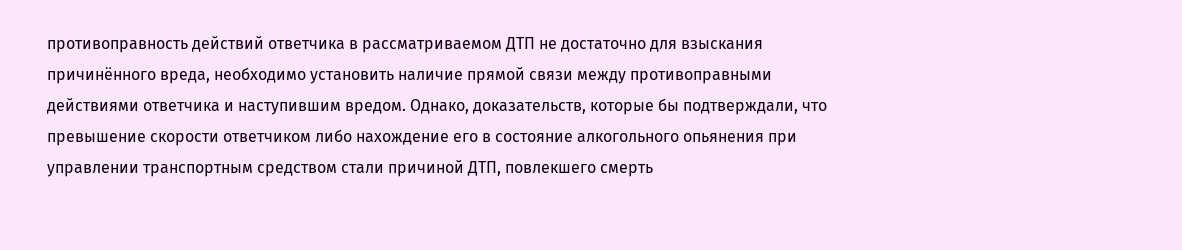противоправность действий ответчика в рассматриваемом ДТП не достаточно для взыскания причинённого вреда, необходимо установить наличие прямой связи между противоправными действиями ответчика и наступившим вредом. Однако, доказательств, которые бы подтверждали, что превышение скорости ответчиком либо нахождение его в состояние алкогольного опьянения при управлении транспортным средством стали причиной ДТП, повлекшего смерть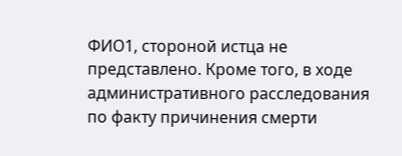ФИО1, стороной истца не представлено. Кроме того, в ходе административного расследования по факту причинения смерти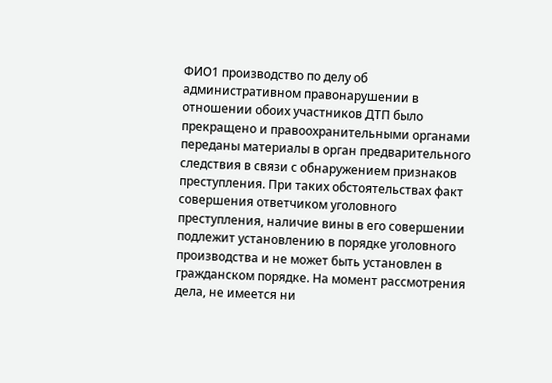ФИО1 производство по делу об административном правонарушении в отношении обоих участников ДТП было прекращено и правоохранительными органами переданы материалы в орган предварительного следствия в связи с обнаружением признаков преступления. При таких обстоятельствах факт совершения ответчиком уголовного преступления, наличие вины в его совершении подлежит установлению в порядке уголовного производства и не может быть установлен в гражданском порядке. На момент рассмотрения дела, не имеется ни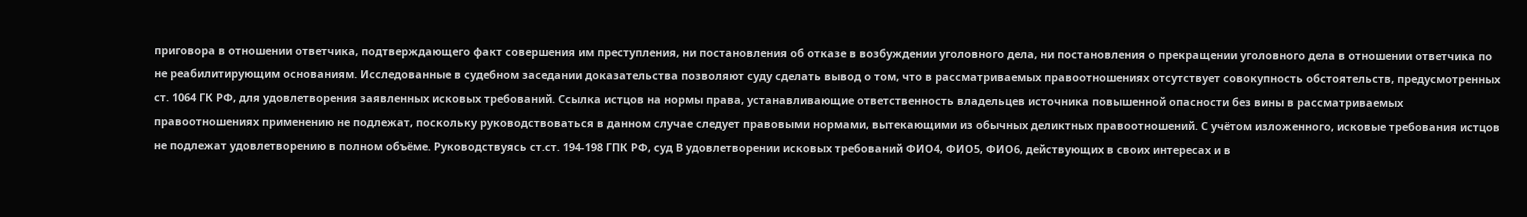приговора в отношении ответчика, подтверждающего факт совершения им преступления, ни постановления об отказе в возбуждении уголовного дела, ни постановления о прекращении уголовного дела в отношении ответчика по не реабилитирующим основаниям. Исследованные в судебном заседании доказательства позволяют суду сделать вывод о том, что в рассматриваемых правоотношениях отсутствует совокупность обстоятельств, предусмотренных ст. 1064 ГК РФ, для удовлетворения заявленных исковых требований. Ссылка истцов на нормы права, устанавливающие ответственность владельцев источника повышенной опасности без вины в рассматриваемых правоотношениях применению не подлежат, поскольку руководствоваться в данном случае следует правовыми нормами, вытекающими из обычных деликтных правоотношений. С учётом изложенного, исковые требования истцов не подлежат удовлетворению в полном объёме. Руководствуясь ст.ст. 194-198 ГПК РФ, суд В удовлетворении исковых требований ФИО4, ФИО5, ФИО6, действующих в своих интересах и в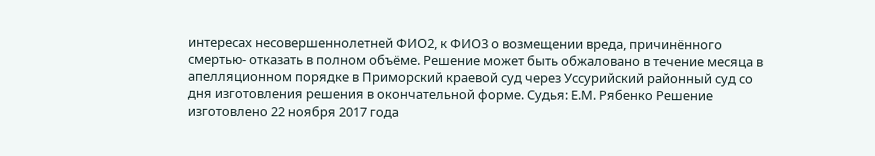интересах несовершеннолетней ФИО2, к ФИО3 о возмещении вреда, причинённого смертью- отказать в полном объёме. Решение может быть обжаловано в течение месяца в апелляционном порядке в Приморский краевой суд через Уссурийский районный суд со дня изготовления решения в окончательной форме. Судья: Е.М. Рябенко Решение изготовлено 22 ноября 2017 года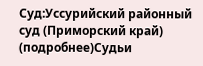Суд:Уссурийский районный суд (Приморский край) (подробнее)Судьи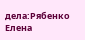дела:Рябенко Елена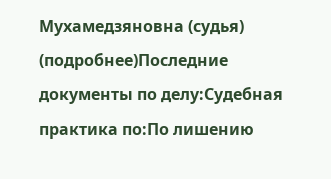Мухамедзяновна (судья) (подробнее)Последние документы по делу:Судебная практика по:По лишению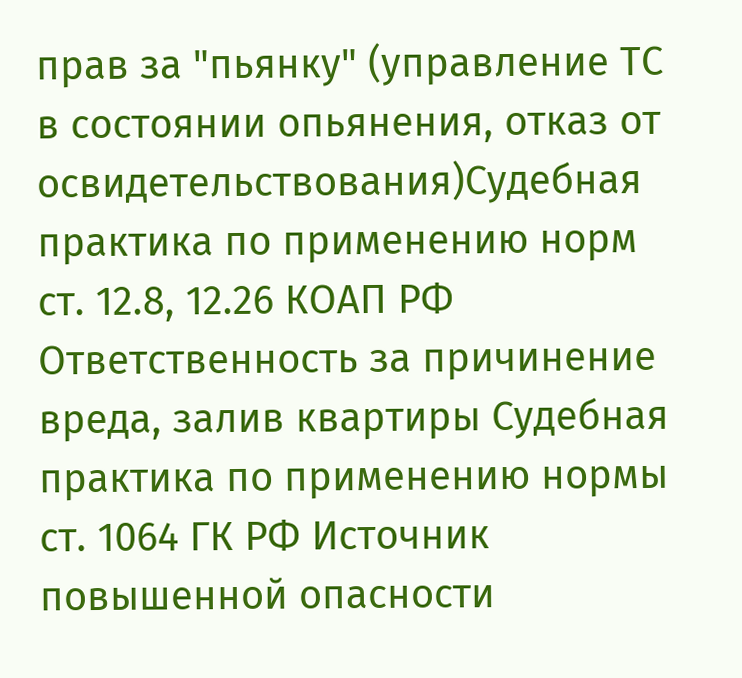прав за "пьянку" (управление ТС в состоянии опьянения, отказ от освидетельствования)Судебная практика по применению норм ст. 12.8, 12.26 КОАП РФ Ответственность за причинение вреда, залив квартиры Судебная практика по применению нормы ст. 1064 ГК РФ Источник повышенной опасности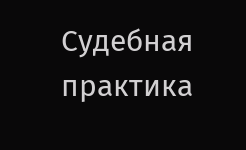Судебная практика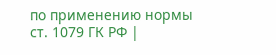по применению нормы ст. 1079 ГК РФ |